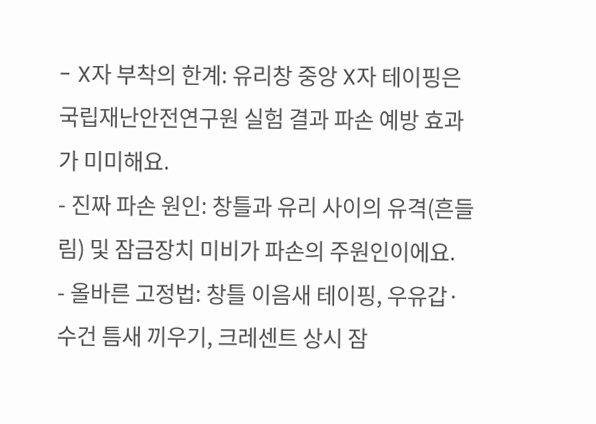- X자 부착의 한계: 유리창 중앙 X자 테이핑은 국립재난안전연구원 실험 결과 파손 예방 효과가 미미해요.
- 진짜 파손 원인: 창틀과 유리 사이의 유격(흔들림) 및 잠금장치 미비가 파손의 주원인이에요.
- 올바른 고정법: 창틀 이음새 테이핑, 우유갑·수건 틈새 끼우기, 크레센트 상시 잠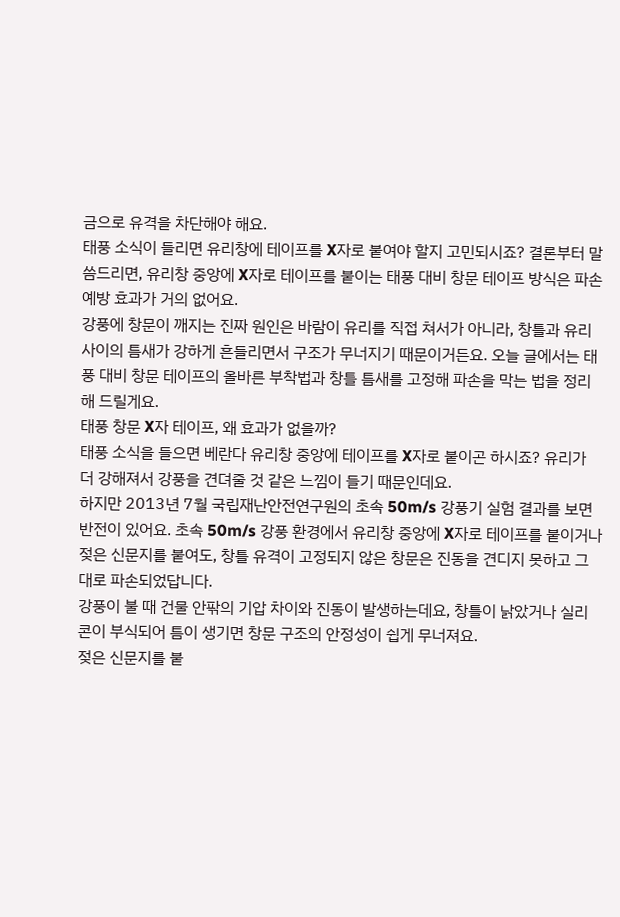금으로 유격을 차단해야 해요.
태풍 소식이 들리면 유리창에 테이프를 X자로 붙여야 할지 고민되시죠? 결론부터 말씀드리면, 유리창 중앙에 X자로 테이프를 붙이는 태풍 대비 창문 테이프 방식은 파손 예방 효과가 거의 없어요.
강풍에 창문이 깨지는 진짜 원인은 바람이 유리를 직접 쳐서가 아니라, 창틀과 유리 사이의 틈새가 강하게 흔들리면서 구조가 무너지기 때문이거든요. 오늘 글에서는 태풍 대비 창문 테이프의 올바른 부착법과 창틀 틈새를 고정해 파손을 막는 법을 정리해 드릴게요.
태풍 창문 X자 테이프, 왜 효과가 없을까?
태풍 소식을 들으면 베란다 유리창 중앙에 테이프를 X자로 붙이곤 하시죠? 유리가 더 강해져서 강풍을 견뎌줄 것 같은 느낌이 들기 때문인데요.
하지만 2013년 7월 국립재난안전연구원의 초속 50m/s 강풍기 실험 결과를 보면 반전이 있어요. 초속 50m/s 강풍 환경에서 유리창 중앙에 X자로 테이프를 붙이거나 젖은 신문지를 붙여도, 창틀 유격이 고정되지 않은 창문은 진동을 견디지 못하고 그대로 파손되었답니다.
강풍이 불 때 건물 안팎의 기압 차이와 진동이 발생하는데요, 창틀이 낡았거나 실리콘이 부식되어 틈이 생기면 창문 구조의 안정성이 쉽게 무너져요.
젖은 신문지를 붙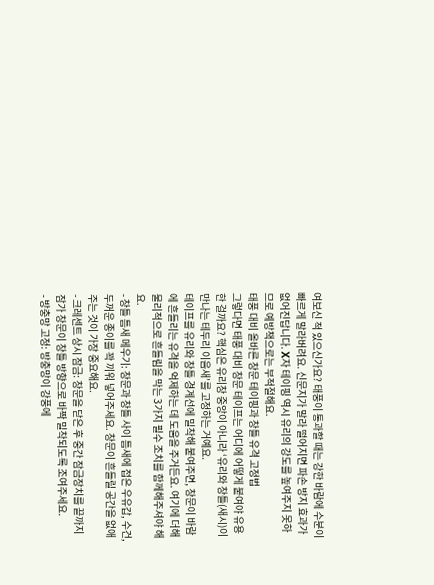여보신 적 있으신가요? 태풍이 통과할 때는 강한 바람에 수분이 빠르게 말라버려요. 신문지가 말라 떨어지면 파손 방지 효과가 없어진답니다. X자 테이핑 역시 유리의 강도를 높여주지 못하므로 예방책으로는 부적절해요.
태풍 대비 올바른 창문 테이핑과 창틀 유격 고정법
그렇다면 태풍 대비 창문 테이프는 어디에 어떻게 붙여야 유용한 걸까요? 핵심은 유리창 중앙이 아니라 ‘유리와 창틀(새시)이 만나는 테두리 이음새’를 고정하는 거예요.
테이프를 유리와 창틀 경계선에 밀착해 붙여주면, 창문이 바람에 흔들리는 유격을 억제하는 데 도움을 주거든요. 여기에 더해 물리적으로 흔들림을 막는 3가지 필수 조치를 함께해주셔야 해요.
- 창틀 틈새 메우기: 창문과 창틀 사이 틈새에 접은 우유갑, 수건, 두꺼운 종이를 꽉 끼워 넣어주세요. 창문이 흔들릴 공간을 없애주는 것이 가장 중요해요.
- 크레센트 상시 잠금: 창문을 닫은 후 중간 잠금장치를 끝까지 잠가 창문이 창틀 방향으로 바짝 밀착되도록 조여주세요.
- 방충망 고정: 방충망이 강풍에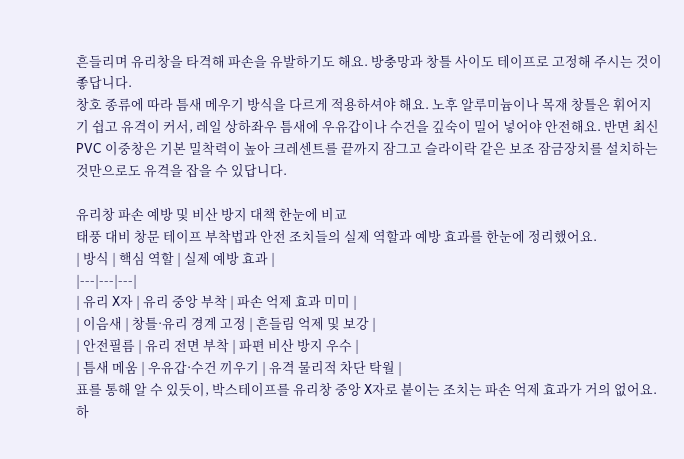흔들리며 유리창을 타격해 파손을 유발하기도 해요. 방충망과 창틀 사이도 테이프로 고정해 주시는 것이 좋답니다.
창호 종류에 따라 틈새 메우기 방식을 다르게 적용하셔야 해요. 노후 알루미늄이나 목재 창틀은 휘어지기 쉽고 유격이 커서, 레일 상하좌우 틈새에 우유갑이나 수건을 깊숙이 밀어 넣어야 안전해요. 반면 최신 PVC 이중창은 기본 밀착력이 높아 크레센트를 끝까지 잠그고 슬라이락 같은 보조 잠금장치를 설치하는 것만으로도 유격을 잡을 수 있답니다.

유리창 파손 예방 및 비산 방지 대책 한눈에 비교
태풍 대비 창문 테이프 부착법과 안전 조치들의 실제 역할과 예방 효과를 한눈에 정리했어요.
| 방식 | 핵심 역할 | 실제 예방 효과 |
|---|---|---|
| 유리 X자 | 유리 중앙 부착 | 파손 억제 효과 미미 |
| 이음새 | 창틀·유리 경계 고정 | 흔들림 억제 및 보강 |
| 안전필름 | 유리 전면 부착 | 파편 비산 방지 우수 |
| 틈새 메움 | 우유갑·수건 끼우기 | 유격 물리적 차단 탁월 |
표를 통해 알 수 있듯이, 박스테이프를 유리창 중앙 X자로 붙이는 조치는 파손 억제 효과가 거의 없어요. 하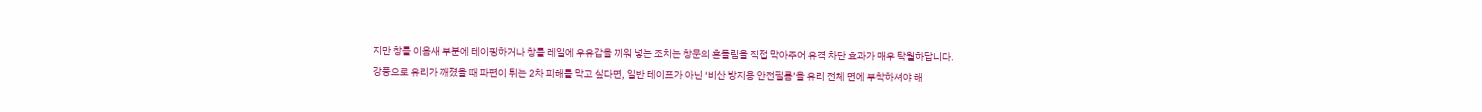지만 창틀 이음새 부분에 테이핑하거나 창틀 레일에 우유갑을 끼워 넣는 조치는 창문의 흔들림을 직접 막아주어 유격 차단 효과가 매우 탁월하답니다.
강풍으로 유리가 깨졌을 때 파편이 튀는 2차 피해를 막고 싶다면, 일반 테이프가 아닌 ‘비산 방지용 안전필름’을 유리 전체 면에 부착하셔야 해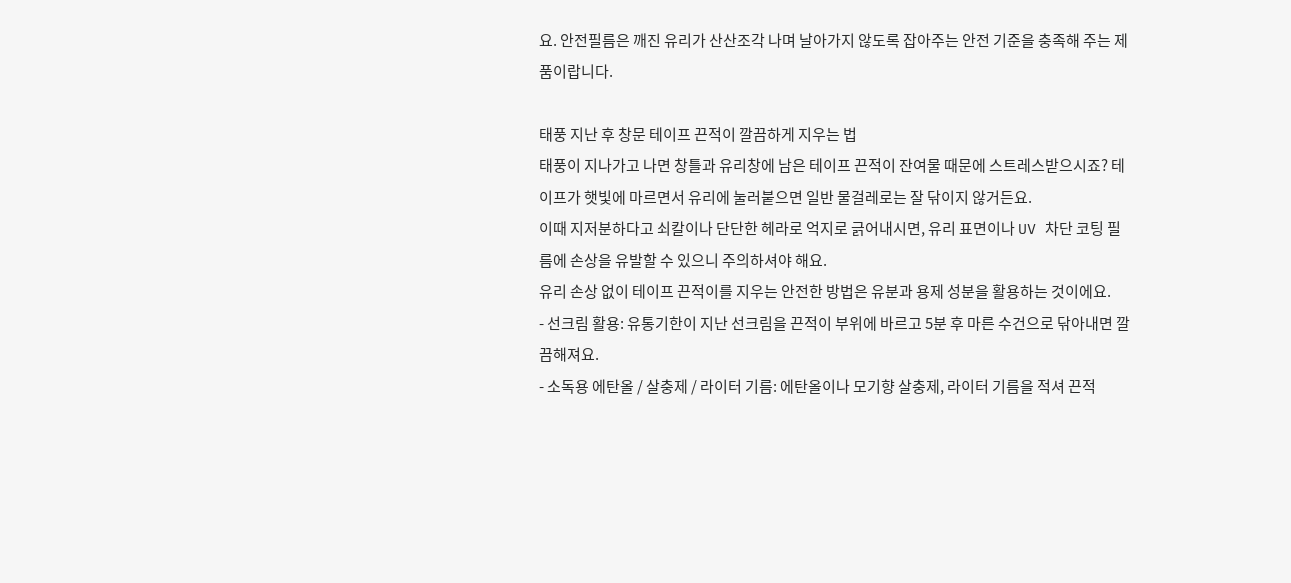요. 안전필름은 깨진 유리가 산산조각 나며 날아가지 않도록 잡아주는 안전 기준을 충족해 주는 제품이랍니다.

태풍 지난 후 창문 테이프 끈적이 깔끔하게 지우는 법
태풍이 지나가고 나면 창틀과 유리창에 남은 테이프 끈적이 잔여물 때문에 스트레스받으시죠? 테이프가 햇빛에 마르면서 유리에 눌러붙으면 일반 물걸레로는 잘 닦이지 않거든요.
이때 지저분하다고 쇠칼이나 단단한 헤라로 억지로 긁어내시면, 유리 표면이나 UV 차단 코팅 필름에 손상을 유발할 수 있으니 주의하셔야 해요.
유리 손상 없이 테이프 끈적이를 지우는 안전한 방법은 유분과 용제 성분을 활용하는 것이에요.
- 선크림 활용: 유통기한이 지난 선크림을 끈적이 부위에 바르고 5분 후 마른 수건으로 닦아내면 깔끔해져요.
- 소독용 에탄올 / 살충제 / 라이터 기름: 에탄올이나 모기향 살충제, 라이터 기름을 적셔 끈적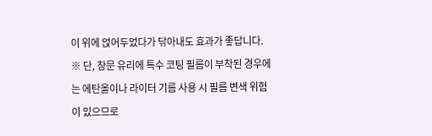이 위에 얹어두었다가 닦아내도 효과가 좋답니다.
※ 단, 창문 유리에 특수 코팅 필름이 부착된 경우에는 에탄올이나 라이터 기름 사용 시 필름 변색 위험이 있으므로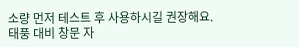소량 먼저 테스트 후 사용하시길 권장해요.
태풍 대비 창문 자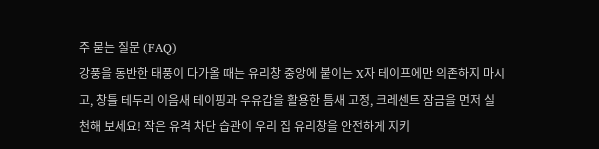주 묻는 질문 (FAQ)
강풍을 동반한 태풍이 다가올 때는 유리창 중앙에 붙이는 X자 테이프에만 의존하지 마시고, 창틀 테두리 이음새 테이핑과 우유갑을 활용한 틈새 고정, 크레센트 잠금을 먼저 실천해 보세요! 작은 유격 차단 습관이 우리 집 유리창을 안전하게 지키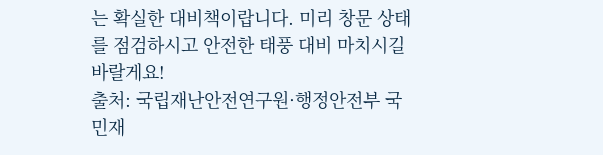는 확실한 대비책이랍니다. 미리 창문 상태를 점검하시고 안전한 태풍 대비 마치시길 바랄게요!
출처: 국립재난안전연구원·행정안전부 국민재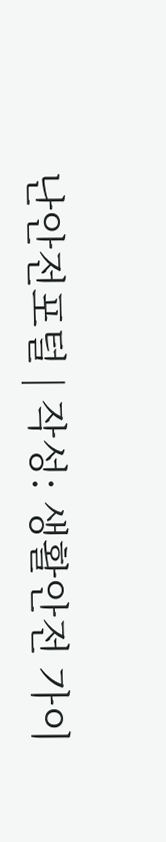난안전포털 | 작성: 생활안전 가이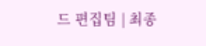드 편집팀 | 최종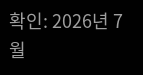확인: 2026년 7월